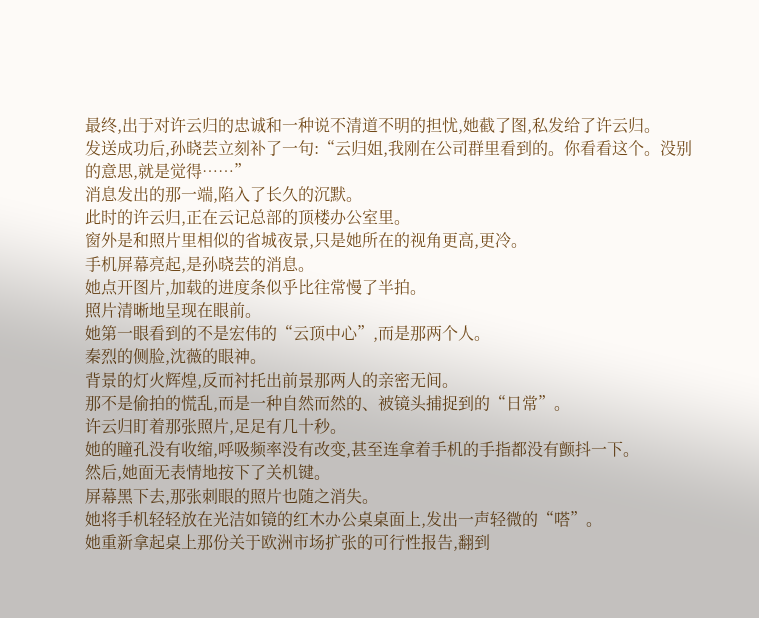最终,出于对许云归的忠诚和一种说不清道不明的担忧,她截了图,私发给了许云归。
发送成功后,孙晓芸立刻补了一句:“云归姐,我刚在公司群里看到的。你看看这个。没别的意思,就是觉得……”
消息发出的那一端,陷入了长久的沉默。
此时的许云归,正在云记总部的顶楼办公室里。
窗外是和照片里相似的省城夜景,只是她所在的视角更高,更冷。
手机屏幕亮起,是孙晓芸的消息。
她点开图片,加载的进度条似乎比往常慢了半拍。
照片清晰地呈现在眼前。
她第一眼看到的不是宏伟的“云顶中心”,而是那两个人。
秦烈的侧脸,沈薇的眼神。
背景的灯火辉煌,反而衬托出前景那两人的亲密无间。
那不是偷拍的慌乱,而是一种自然而然的、被镜头捕捉到的“日常”。
许云归盯着那张照片,足足有几十秒。
她的瞳孔没有收缩,呼吸频率没有改变,甚至连拿着手机的手指都没有颤抖一下。
然后,她面无表情地按下了关机键。
屏幕黑下去,那张刺眼的照片也随之消失。
她将手机轻轻放在光洁如镜的红木办公桌桌面上,发出一声轻微的“嗒”。
她重新拿起桌上那份关于欧洲市场扩张的可行性报告,翻到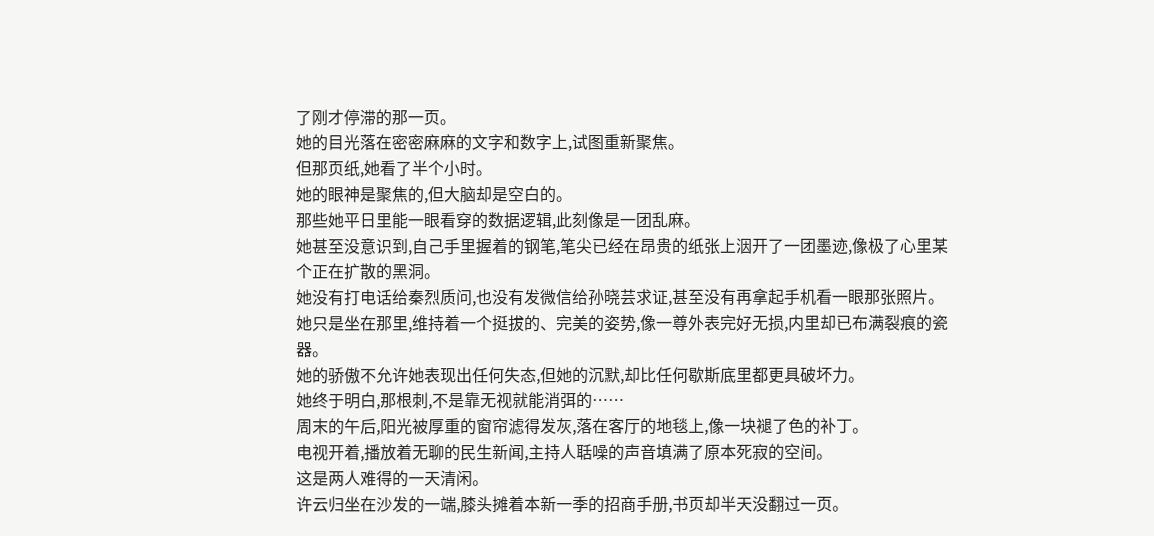了刚才停滞的那一页。
她的目光落在密密麻麻的文字和数字上,试图重新聚焦。
但那页纸,她看了半个小时。
她的眼神是聚焦的,但大脑却是空白的。
那些她平日里能一眼看穿的数据逻辑,此刻像是一团乱麻。
她甚至没意识到,自己手里握着的钢笔,笔尖已经在昂贵的纸张上洇开了一团墨迹,像极了心里某个正在扩散的黑洞。
她没有打电话给秦烈质问,也没有发微信给孙晓芸求证,甚至没有再拿起手机看一眼那张照片。
她只是坐在那里,维持着一个挺拔的、完美的姿势,像一尊外表完好无损,内里却已布满裂痕的瓷器。
她的骄傲不允许她表现出任何失态,但她的沉默,却比任何歇斯底里都更具破坏力。
她终于明白,那根刺,不是靠无视就能消弭的……
周末的午后,阳光被厚重的窗帘滤得发灰,落在客厅的地毯上,像一块褪了色的补丁。
电视开着,播放着无聊的民生新闻,主持人聒噪的声音填满了原本死寂的空间。
这是两人难得的一天清闲。
许云归坐在沙发的一端,膝头摊着本新一季的招商手册,书页却半天没翻过一页。